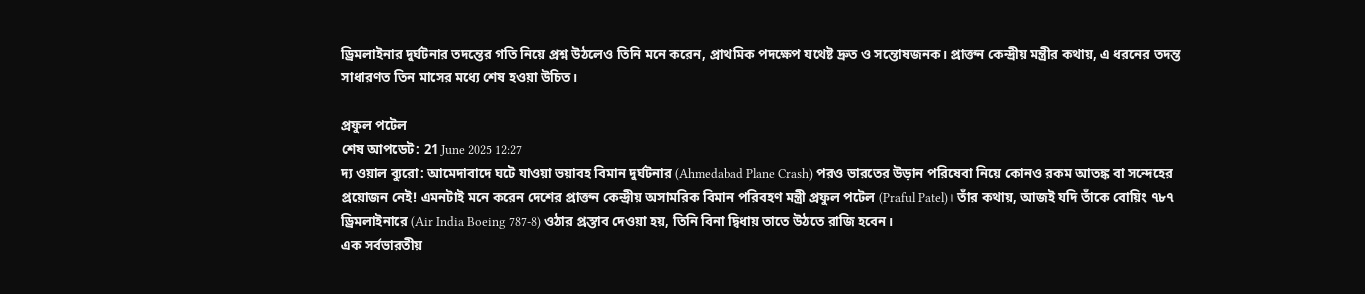ড্রিমলাইনার দুর্ঘটনার তদন্তের গতি নিয়ে প্রশ্ন উঠলেও তিনি মনে করেন, প্রাথমিক পদক্ষেপ যথেষ্ট দ্রুত ও সন্তোষজনক। প্রাক্তন কেন্দ্রীয় মন্ত্রীর কথায়, এ ধরনের তদন্ত সাধারণত তিন মাসের মধ্যে শেষ হওয়া উচিত।

প্রফুল পটেল
শেষ আপডেট: 21 June 2025 12:27
দ্য ওয়াল ব্যুরো: আমেদাবাদে ঘটে যাওয়া ভয়াবহ বিমান দুর্ঘটনার (Ahmedabad Plane Crash) পরও ভারতের উড়ান পরিষেবা নিয়ে কোনও রকম আতঙ্ক বা সন্দেহের প্রয়োজন নেই! এমনটাই মনে করেন দেশের প্রাক্তন কেন্দ্রীয় অসামরিক বিমান পরিবহণ মন্ত্রী প্রফুল পটেল (Praful Patel)। তাঁর কথায়, আজই যদি তাঁকে বোয়িং ৭৮৭ ড্রিমলাইনারে (Air India Boeing 787-8) ওঠার প্রস্তাব দেওয়া হয়, তিনি বিনা দ্বিধায় তাতে উঠতে রাজি হবেন।
এক সর্বভারতীয়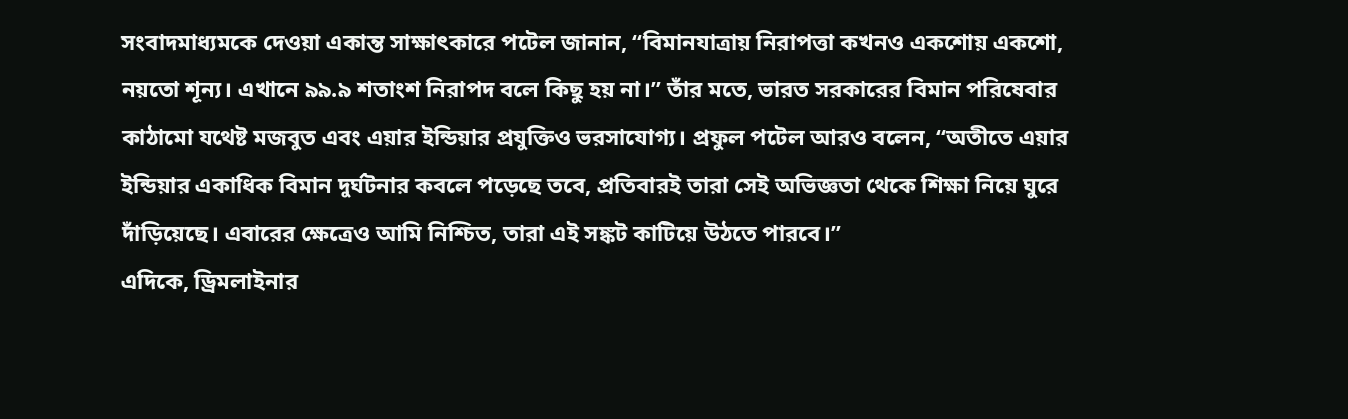সংবাদমাধ্যমকে দেওয়া একান্ত সাক্ষাৎকারে পটেল জানান, “বিমানযাত্রায় নিরাপত্তা কখনও একশোয় একশো, নয়তো শূন্য। এখানে ৯৯.৯ শতাংশ নিরাপদ বলে কিছু হয় না।” তাঁর মতে, ভারত সরকারের বিমান পরিষেবার কাঠামো যথেষ্ট মজবুত এবং এয়ার ইন্ডিয়ার প্রযুক্তিও ভরসাযোগ্য। প্রফুল পটেল আরও বলেন, “অতীতে এয়ার ইন্ডিয়ার একাধিক বিমান দুর্ঘটনার কবলে পড়েছে তবে, প্রতিবারই তারা সেই অভিজ্ঞতা থেকে শিক্ষা নিয়ে ঘুরে দাঁড়িয়েছে। এবারের ক্ষেত্রেও আমি নিশ্চিত, তারা এই সঙ্কট কাটিয়ে উঠতে পারবে।”
এদিকে, ড্রিমলাইনার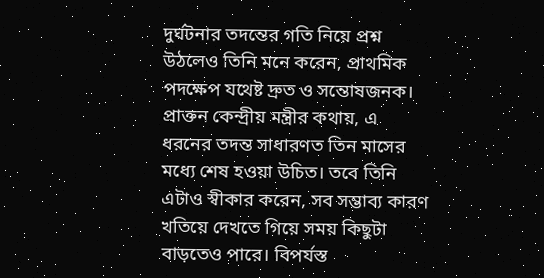দুর্ঘটনার তদন্তের গতি নিয়ে প্রশ্ন উঠলেও তিনি মনে করেন, প্রাথমিক পদক্ষেপ যথেষ্ট দ্রুত ও সন্তোষজনক। প্রাক্তন কেন্দ্রীয় মন্ত্রীর কথায়, এ ধরনের তদন্ত সাধারণত তিন মাসের মধ্যে শেষ হওয়া উচিত। তবে তিনি এটাও স্বীকার করেন, সব সম্ভাব্য কারণ খতিয়ে দেখতে গিয়ে সময় কিছুটা বাড়তেও পারে। বিপর্যস্ত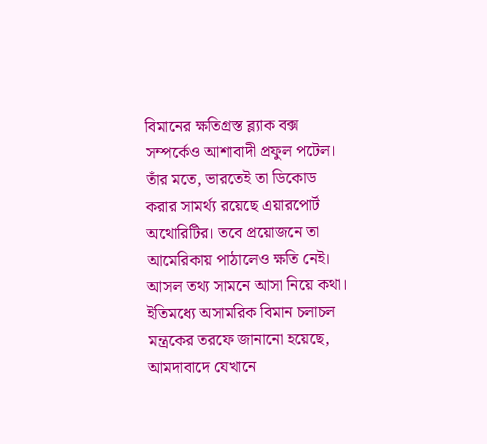বিমানের ক্ষতিগ্রস্ত ব্ল্যাক বক্স সম্পর্কেও আশাবাদী প্রফুল পটেল। তাঁর মতে, ভারতেই তা ডিকোড করার সামর্থ্য রয়েছে এয়ারপোর্ট অথোরিটির। তবে প্রয়োজনে তা আমেরিকায় পাঠালেও ক্ষতি নেই। আসল তথ্য সামনে আসা নিয়ে কথা।
ইতিমধ্যে অসামরিক বিমান চলাচল মন্ত্রকের তরফে জানানো হয়েছে, আমদাবাদে যেখানে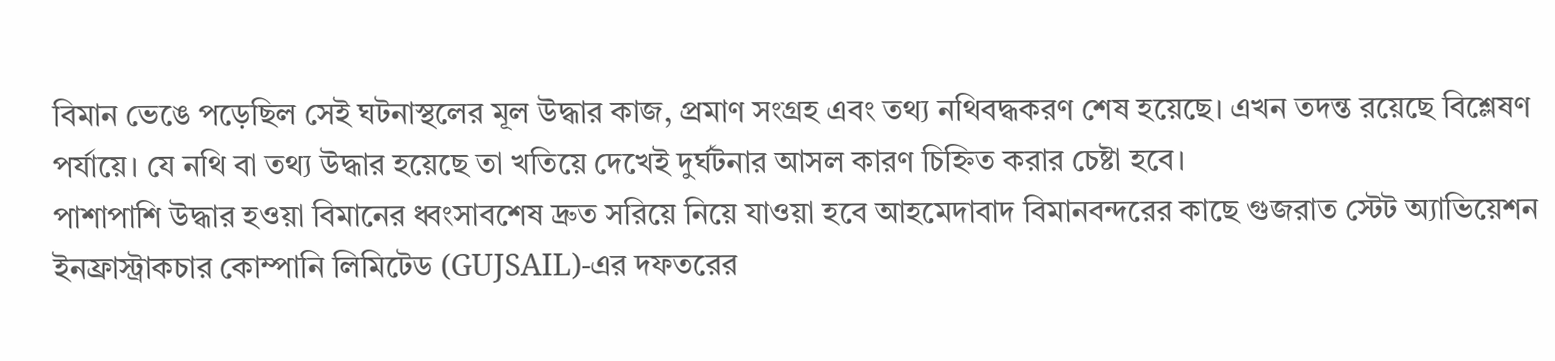বিমান ভেঙে পড়েছিল সেই ঘটনাস্থলের মূল উদ্ধার কাজ, প্রমাণ সংগ্রহ এবং তথ্য নথিবদ্ধকরণ শেষ হয়েছে। এখন তদন্ত রয়েছে বিশ্লেষণ পর্যায়ে। যে নথি বা তথ্য উদ্ধার হয়েছে তা খতিয়ে দেখেই দুর্ঘটনার আসল কারণ চিহ্নিত করার চেষ্টা হবে।
পাশাপাশি উদ্ধার হওয়া বিমানের ধ্বংসাবশেষ দ্রুত সরিয়ে নিয়ে যাওয়া হবে আহমেদাবাদ বিমানবন্দরের কাছে গুজরাত স্টেট অ্যাভিয়েশন ইনফ্রাস্ট্রাকচার কোম্পানি লিমিটেড (GUJSAIL)-এর দফতরের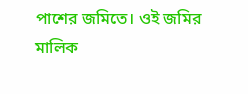পাশের জমিতে। ওই জমির মালিক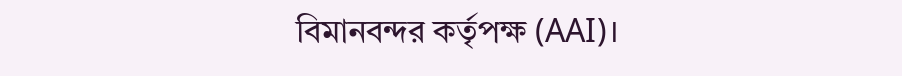বিমানবন্দর কর্তৃপক্ষ (AAI)।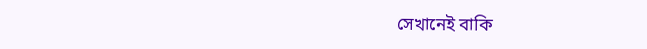সেখানেই বাকি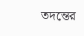তদন্তের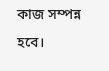কাজ সম্পন্ন হবে।